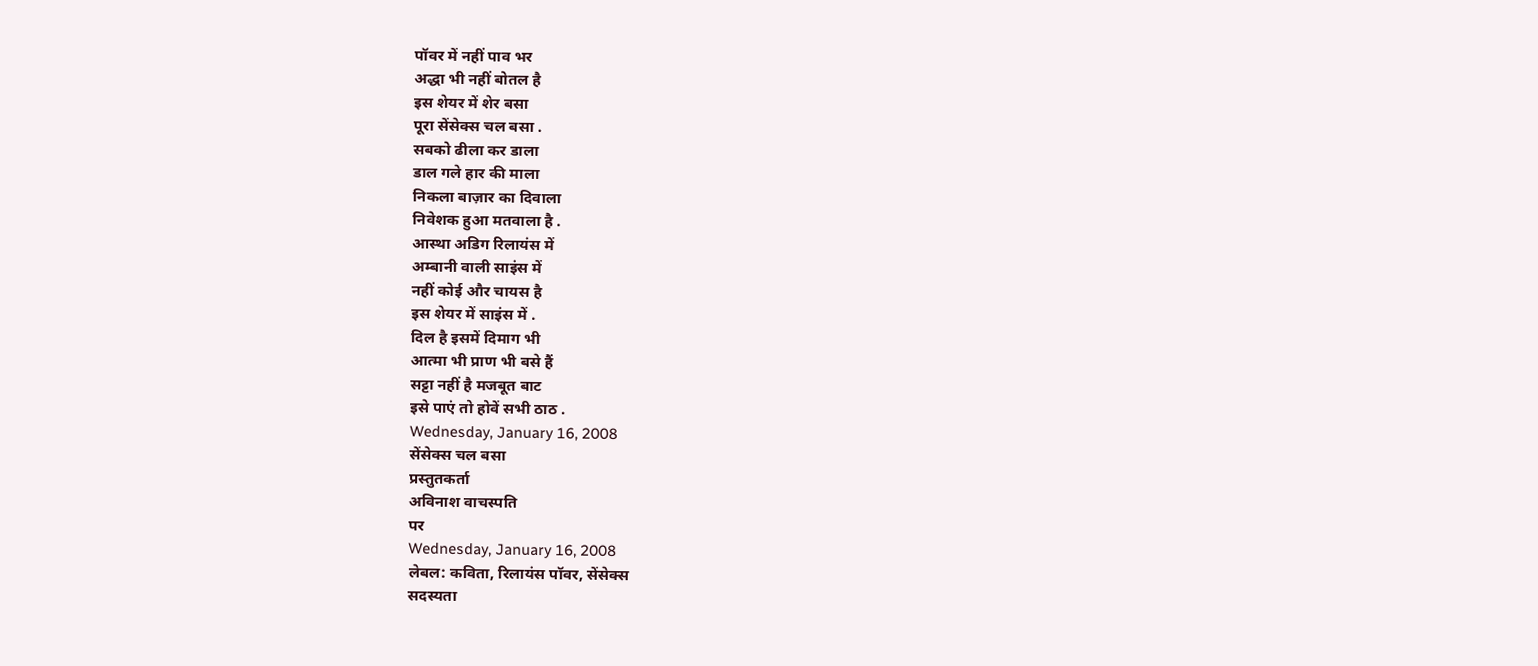पॉवर में नहीं पाव भर
अद्धा भी नहीं बोतल है
इस शेयर में शेर बसा
पूरा सेंसेक्स चल बसा .
सबको ढीला कर डाला
डाल गले हार की माला
निकला बाज़ार का दिवाला
निवेशक हुआ मतवाला है .
आस्था अडिग रिलायंस में
अम्बानी वाली साइंस में
नहीं कोई और चायस है
इस शेयर में साइंस में .
दिल है इसमें दिमाग भी
आत्मा भी प्राण भी बसे हैं
सट्टा नहीं है मजबूत बाट
इसे पाएं तो होवें सभी ठाठ .
Wednesday, January 16, 2008
सेंसेक्स चल बसा
प्रस्तुतकर्ता
अविनाश वाचस्पति
पर
Wednesday, January 16, 2008
लेबल: कविता, रिलायंस पॉवर, सेंसेक्स
सदस्यता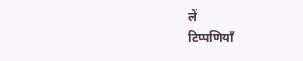लें
टिप्पणियाँ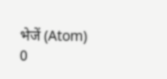भेजें (Atom)
0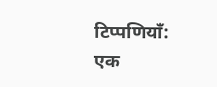टिप्पणियाँ:
एक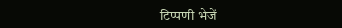टिप्पणी भेजें